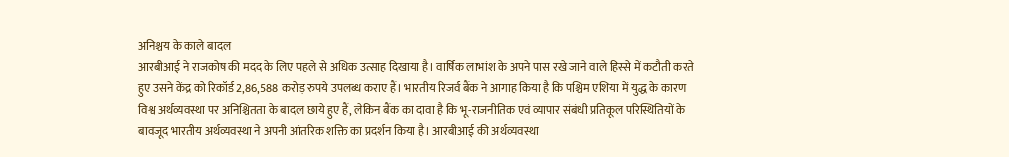अनिश्चय के काले बादल
आरबीआई ने राजकोष की मदद के लिए पहले से अधिक उत्साह दिखाया है। वार्षिक लाभांश के अपने पास रखे जाने वाले हिस्से में कटौती करते हुए उसने केंद्र को रिकॉर्ड 2,86,588 करोड़ रुपये उपलब्ध कराए हैं। भारतीय रिजर्व बैंक ने आगाह किया है कि पश्चिम एशिया में युद्ध के कारण विश्व अर्थव्यवस्था पर अनिश्चितता के बादल छाये हुए हैं, लेकिन बैंक का दावा है कि भू-राजनीतिक एवं व्यापार संबंधी प्रतिकूल परिस्थितियों के बावजूद भारतीय अर्थव्यवस्था ने अपनी आंतरिक शक्ति का प्रदर्शन किया है। आरबीआई की अर्थव्यवस्था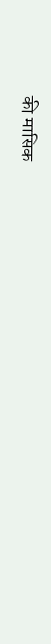की मासिक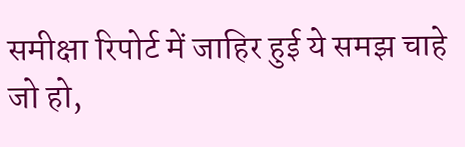समीक्षा रिपोर्ट में जाहिर हुई ये समझ चाहे जो हो,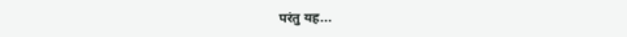परंतु यह...